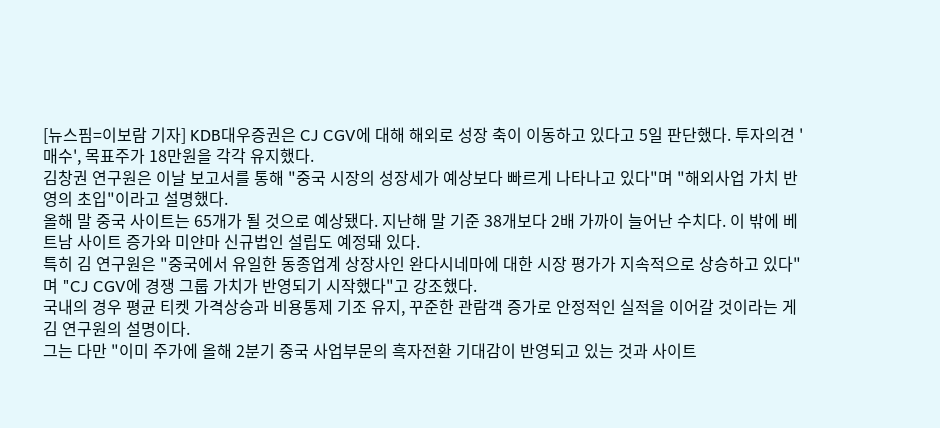[뉴스핌=이보람 기자] KDB대우증권은 CJ CGV에 대해 해외로 성장 축이 이동하고 있다고 5일 판단했다. 투자의견 '매수', 목표주가 18만원을 각각 유지했다.
김창권 연구원은 이날 보고서를 통해 "중국 시장의 성장세가 예상보다 빠르게 나타나고 있다"며 "해외사업 가치 반영의 초입"이라고 설명했다.
올해 말 중국 사이트는 65개가 될 것으로 예상됐다. 지난해 말 기준 38개보다 2배 가까이 늘어난 수치다. 이 밖에 베트남 사이트 증가와 미얀마 신규법인 설립도 예정돼 있다.
특히 김 연구원은 "중국에서 유일한 동종업계 상장사인 완다시네마에 대한 시장 평가가 지속적으로 상승하고 있다"며 "CJ CGV에 경쟁 그룹 가치가 반영되기 시작했다"고 강조했다.
국내의 경우 평균 티켓 가격상승과 비용통제 기조 유지, 꾸준한 관람객 증가로 안정적인 실적을 이어갈 것이라는 게 김 연구원의 설명이다.
그는 다만 "이미 주가에 올해 2분기 중국 사업부문의 흑자전환 기대감이 반영되고 있는 것과 사이트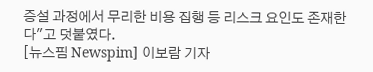증설 과정에서 무리한 비용 집행 등 리스크 요인도 존재한다"고 덧붙였다.
[뉴스핌 Newspim] 이보람 기자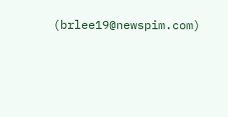(brlee19@newspim.com)